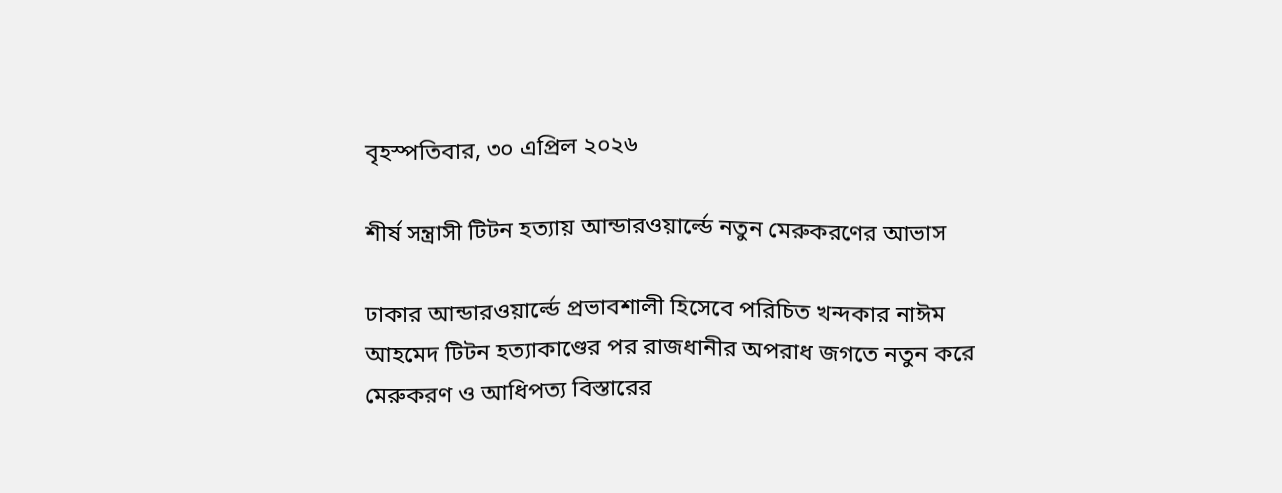বৃহস্পতিবার, ৩০ এপ্রিল ২০২৬

শীর্ষ সন্ত্রাসী টিটন হত্যায় আন্ডারওয়ার্ল্ডে নতুন মেরুকরণের আভাস

ঢাকার আন্ডারওয়ার্ল্ডে প্রভাবশালী হিসেবে পরিচিত খন্দকার নাঈম আহমেদ টিটন হত্যাকাণ্ডের পর রাজধানীর অপরাধ জগতে নতুন করে মেরুকরণ ও আধিপত্য বিস্তারের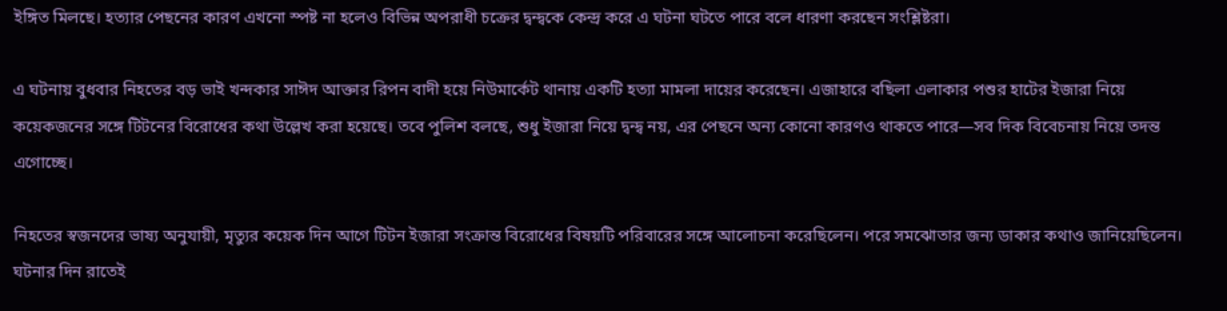ইঙ্গিত মিলছে। হত্যার পেছনের কারণ এখনো স্পষ্ট না হলেও বিভিন্ন অপরাধী চক্রের দ্বন্দ্বকে কেন্দ্র করে এ ঘটনা ঘটতে পারে বলে ধারণা করছেন সংশ্লিষ্টরা।

এ ঘটনায় বুধবার নিহতের বড় ভাই খন্দকার সাঈদ আক্তার রিপন বাদী হয়ে নিউমার্কেট থানায় একটি হত্যা মামলা দায়ের করেছেন। এজাহারে বছিলা এলাকার পশুর হাটের ইজারা নিয়ে কয়েকজনের সঙ্গে টিটনের বিরোধের কথা উল্লেখ করা হয়েছে। তবে পুলিশ বলছে, শুধু ইজারা নিয়ে দ্বন্দ্ব নয়, এর পেছনে অন্য কোনো কারণও থাকতে পারে—সব দিক বিবেচনায় নিয়ে তদন্ত এগোচ্ছে।

নিহতের স্বজনদের ভাষ্য অনুযায়ী, মৃত্যুর কয়েক দিন আগে টিটন ইজারা সংক্রান্ত বিরোধের বিষয়টি পরিবারের সঙ্গে আলোচনা করেছিলেন। পরে সমঝোতার জন্য ডাকার কথাও জানিয়েছিলেন। ঘটনার দিন রাতেই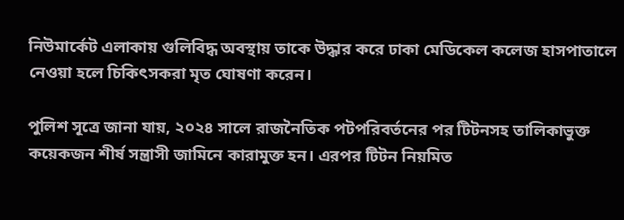নিউমার্কেট এলাকায় গুলিবিদ্ধ অবস্থায় তাকে উদ্ধার করে ঢাকা মেডিকেল কলেজ হাসপাতালে নেওয়া হলে চিকিৎসকরা মৃত ঘোষণা করেন।

পুলিশ সূত্রে জানা যায়, ২০২৪ সালে রাজনৈতিক পটপরিবর্তনের পর টিটনসহ তালিকাভুক্ত কয়েকজন শীর্ষ সন্ত্রাসী জামিনে কারামুক্ত হন। এরপর টিটন নিয়মিত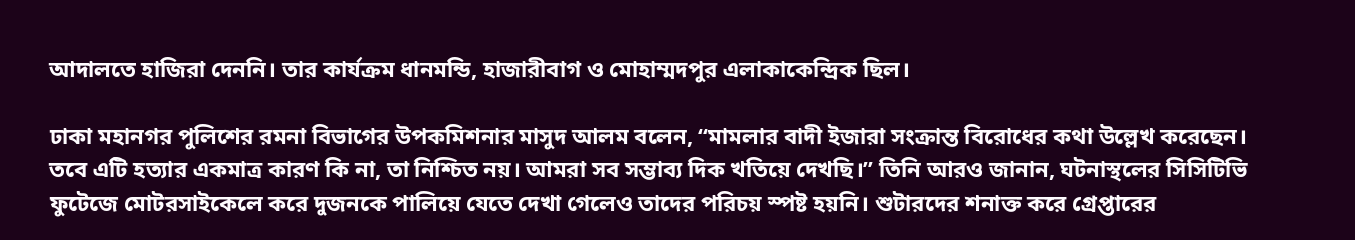আদালতে হাজিরা দেননি। তার কার্যক্রম ধানমন্ডি, হাজারীবাগ ও মোহাম্মদপুর এলাকাকেন্দ্রিক ছিল।

ঢাকা মহানগর পুলিশের রমনা বিভাগের উপকমিশনার মাসুদ আলম বলেন, “মামলার বাদী ইজারা সংক্রান্ত বিরোধের কথা উল্লেখ করেছেন। তবে এটি হত্যার একমাত্র কারণ কি না, তা নিশ্চিত নয়। আমরা সব সম্ভাব্য দিক খতিয়ে দেখছি।” তিনি আরও জানান, ঘটনাস্থলের সিসিটিভি ফুটেজে মোটরসাইকেলে করে দুজনকে পালিয়ে যেতে দেখা গেলেও তাদের পরিচয় স্পষ্ট হয়নি। শুটারদের শনাক্ত করে গ্রেপ্তারের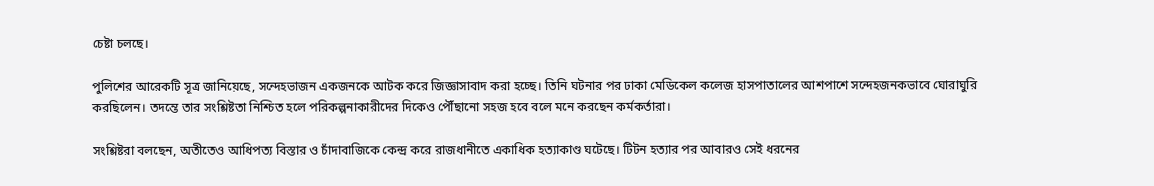চেষ্টা চলছে।

পুলিশের আরেকটি সূত্র জানিয়েছে, সন্দেহভাজন একজনকে আটক করে জিজ্ঞাসাবাদ করা হচ্ছে। তিনি ঘটনার পর ঢাকা মেডিকেল কলেজ হাসপাতালের আশপাশে সন্দেহজনকভাবে ঘোরাঘুরি করছিলেন। তদন্তে তার সংশ্লিষ্টতা নিশ্চিত হলে পরিকল্পনাকারীদের দিকেও পৌঁছানো সহজ হবে বলে মনে করছেন কর্মকর্তারা।

সংশ্লিষ্টরা বলছেন, অতীতেও আধিপত্য বিস্তার ও চাঁদাবাজিকে কেন্দ্র করে রাজধানীতে একাধিক হত্যাকাণ্ড ঘটেছে। টিটন হত্যার পর আবারও সেই ধরনের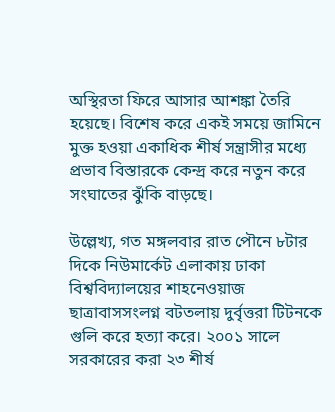অস্থিরতা ফিরে আসার আশঙ্কা তৈরি হয়েছে। বিশেষ করে একই সময়ে জামিনে মুক্ত হওয়া একাধিক শীর্ষ সন্ত্রাসীর মধ্যে প্রভাব বিস্তারকে কেন্দ্র করে নতুন করে সংঘাতের ঝুঁকি বাড়ছে।

উল্লেখ্য, গত মঙ্গলবার রাত পৌনে ৮টার দিকে নিউমার্কেট এলাকায় ঢাকা বিশ্ববিদ্যালয়ের শাহনেওয়াজ ছাত্রাবাসসংলগ্ন বটতলায় দুর্বৃত্তরা টিটনকে গুলি করে হত্যা করে। ২০০১ সালে সরকারের করা ২৩ শীর্ষ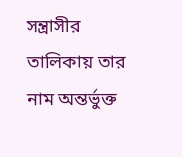সন্ত্রাসীর তালিকায় তার নাম অন্তর্ভুক্ত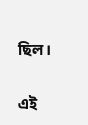ছিল।


এই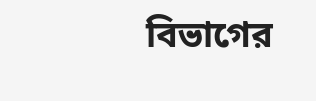বিভাগের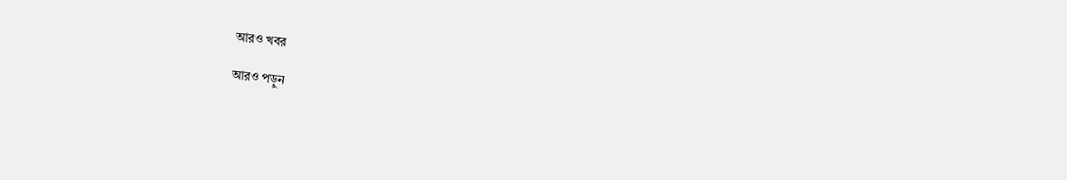আরও খবর

আরও পড়ুন